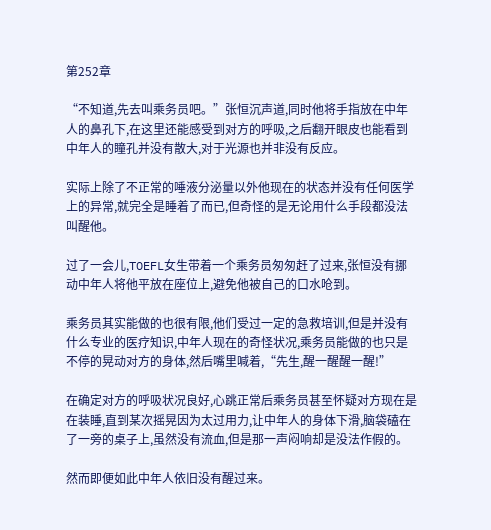第252章

“不知道,先去叫乘务员吧。”张恒沉声道,同时他将手指放在中年人的鼻孔下,在这里还能感受到对方的呼吸,之后翻开眼皮也能看到中年人的瞳孔并没有散大,对于光源也并非没有反应。

实际上除了不正常的唾液分泌量以外他现在的状态并没有任何医学上的异常,就完全是睡着了而已,但奇怪的是无论用什么手段都没法叫醒他。

过了一会儿,TOEFL女生带着一个乘务员匆匆赶了过来,张恒没有挪动中年人将他平放在座位上,避免他被自己的口水呛到。

乘务员其实能做的也很有限,他们受过一定的急救培训,但是并没有什么专业的医疗知识,中年人现在的奇怪状况,乘务员能做的也只是不停的晃动对方的身体,然后嘴里喊着,“先生,醒一醒醒一醒!”

在确定对方的呼吸状况良好,心跳正常后乘务员甚至怀疑对方现在是在装睡,直到某次摇晃因为太过用力,让中年人的身体下滑,脑袋磕在了一旁的桌子上,虽然没有流血,但是那一声闷响却是没法作假的。

然而即便如此中年人依旧没有醒过来。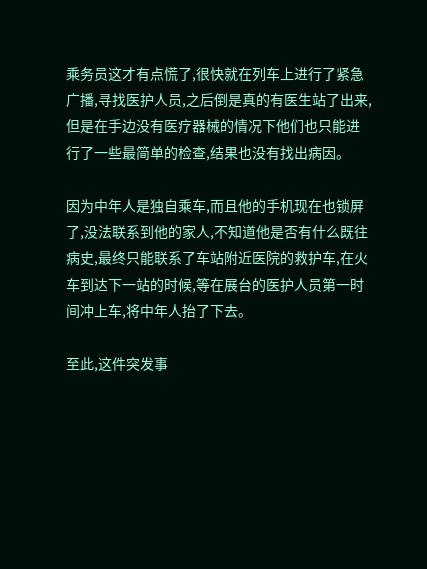乘务员这才有点慌了,很快就在列车上进行了紧急广播,寻找医护人员,之后倒是真的有医生站了出来,但是在手边没有医疗器械的情况下他们也只能进行了一些最简单的检查,结果也没有找出病因。

因为中年人是独自乘车,而且他的手机现在也锁屏了,没法联系到他的家人,不知道他是否有什么既往病史,最终只能联系了车站附近医院的救护车,在火车到达下一站的时候,等在展台的医护人员第一时间冲上车,将中年人抬了下去。

至此,这件突发事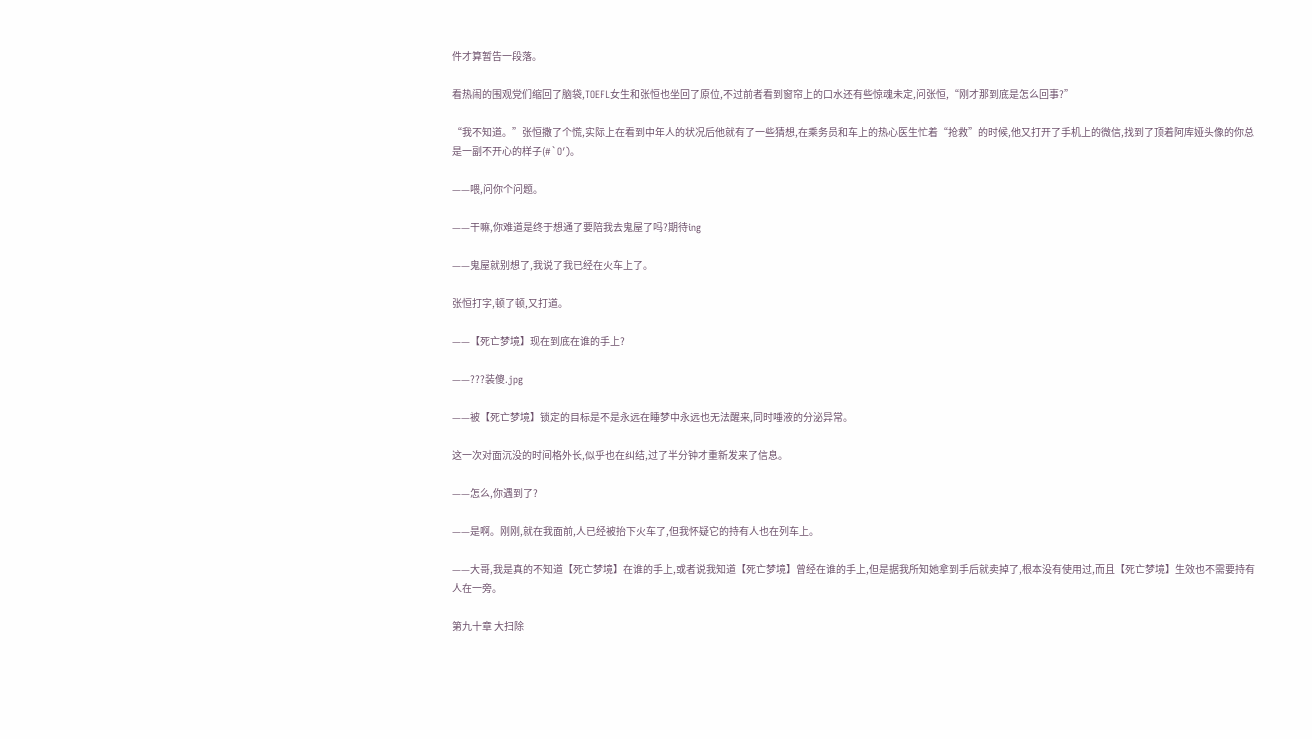件才算暂告一段落。

看热闹的围观党们缩回了脑袋,TOEFL女生和张恒也坐回了原位,不过前者看到窗帘上的口水还有些惊魂未定,问张恒,“刚才那到底是怎么回事?”

“我不知道。”张恒撒了个慌,实际上在看到中年人的状况后他就有了一些猜想,在乘务员和车上的热心医生忙着“抢救”的时候,他又打开了手机上的微信,找到了顶着阿库娅头像的你总是一副不开心的样子(#`O′)。

——喂,问你个问题。

——干嘛,你难道是终于想通了要陪我去鬼屋了吗?期待ing

——鬼屋就别想了,我说了我已经在火车上了。

张恒打字,顿了顿,又打道。

——【死亡梦境】现在到底在谁的手上?

——???装傻.jpg

——被【死亡梦境】锁定的目标是不是永远在睡梦中永远也无法醒来,同时唾液的分泌异常。

这一次对面沉没的时间格外长,似乎也在纠结,过了半分钟才重新发来了信息。

——怎么,你遇到了?

——是啊。刚刚,就在我面前,人已经被抬下火车了,但我怀疑它的持有人也在列车上。

——大哥,我是真的不知道【死亡梦境】在谁的手上,或者说我知道【死亡梦境】曾经在谁的手上,但是据我所知她拿到手后就卖掉了,根本没有使用过,而且【死亡梦境】生效也不需要持有人在一旁。

第九十章 大扫除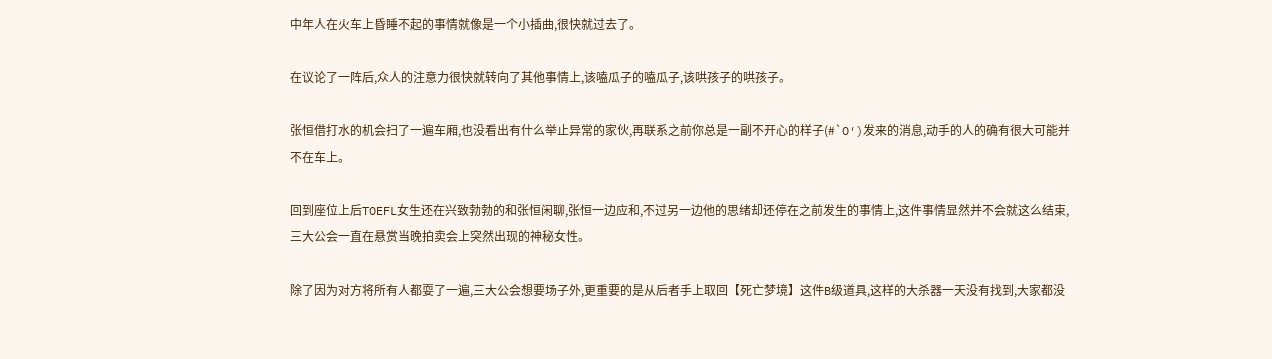中年人在火车上昏睡不起的事情就像是一个小插曲,很快就过去了。

在议论了一阵后,众人的注意力很快就转向了其他事情上,该嗑瓜子的嗑瓜子,该哄孩子的哄孩子。

张恒借打水的机会扫了一遍车厢,也没看出有什么举止异常的家伙,再联系之前你总是一副不开心的样子(#`O′)发来的消息,动手的人的确有很大可能并不在车上。

回到座位上后TOEFL女生还在兴致勃勃的和张恒闲聊,张恒一边应和,不过另一边他的思绪却还停在之前发生的事情上,这件事情显然并不会就这么结束,三大公会一直在悬赏当晚拍卖会上突然出现的神秘女性。

除了因为对方将所有人都耍了一遍,三大公会想要场子外,更重要的是从后者手上取回【死亡梦境】这件B级道具,这样的大杀器一天没有找到,大家都没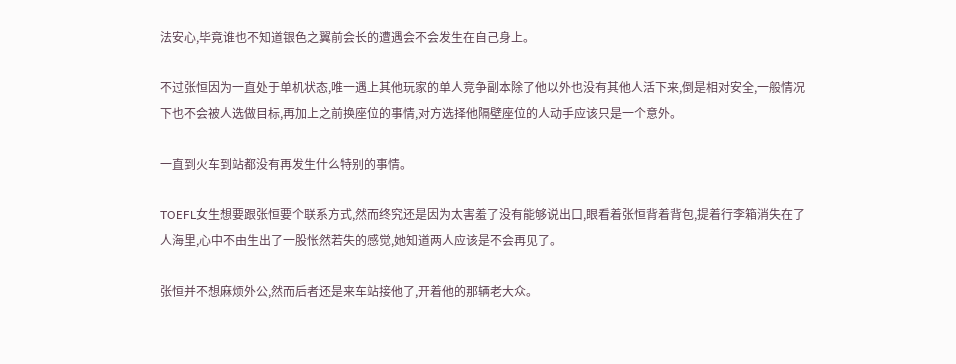法安心,毕竟谁也不知道银色之翼前会长的遭遇会不会发生在自己身上。

不过张恒因为一直处于单机状态,唯一遇上其他玩家的单人竞争副本除了他以外也没有其他人活下来,倒是相对安全,一般情况下也不会被人选做目标,再加上之前换座位的事情,对方选择他隔壁座位的人动手应该只是一个意外。

一直到火车到站都没有再发生什么特别的事情。

TOEFL女生想要跟张恒要个联系方式,然而终究还是因为太害羞了没有能够说出口,眼看着张恒背着背包,提着行李箱消失在了人海里,心中不由生出了一股怅然若失的感觉,她知道两人应该是不会再见了。

张恒并不想麻烦外公,然而后者还是来车站接他了,开着他的那辆老大众。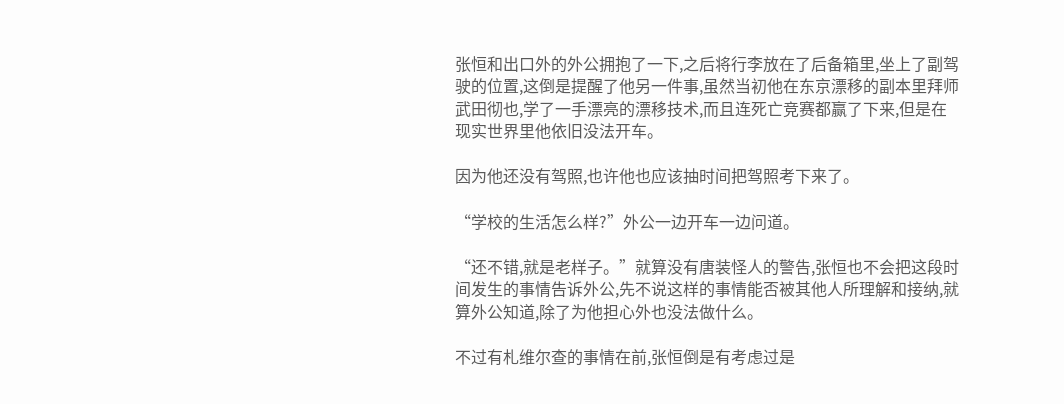张恒和出口外的外公拥抱了一下,之后将行李放在了后备箱里,坐上了副驾驶的位置,这倒是提醒了他另一件事,虽然当初他在东京漂移的副本里拜师武田彻也,学了一手漂亮的漂移技术,而且连死亡竞赛都赢了下来,但是在现实世界里他依旧没法开车。

因为他还没有驾照,也许他也应该抽时间把驾照考下来了。

“学校的生活怎么样?”外公一边开车一边问道。

“还不错,就是老样子。”就算没有唐装怪人的警告,张恒也不会把这段时间发生的事情告诉外公,先不说这样的事情能否被其他人所理解和接纳,就算外公知道,除了为他担心外也没法做什么。

不过有札维尔查的事情在前,张恒倒是有考虑过是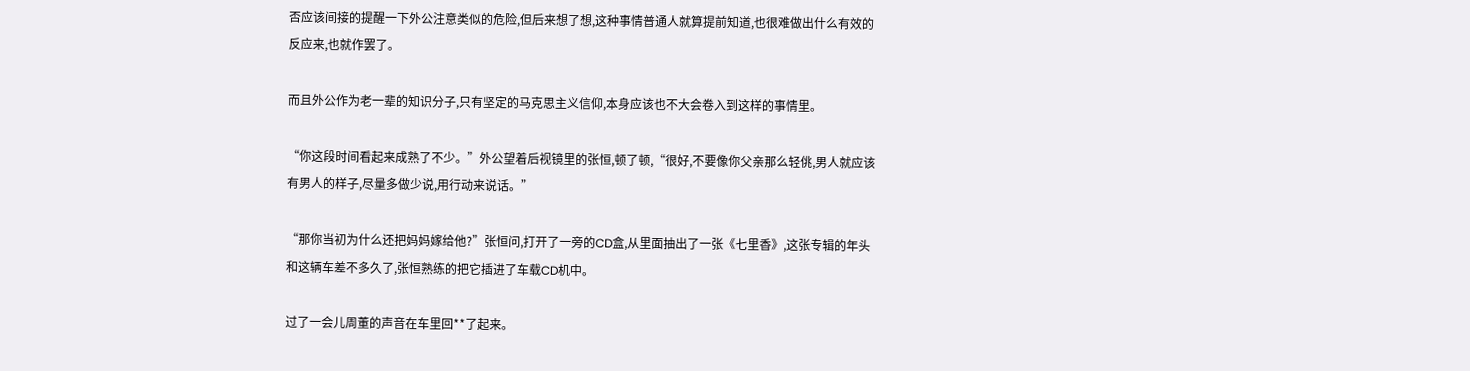否应该间接的提醒一下外公注意类似的危险,但后来想了想,这种事情普通人就算提前知道,也很难做出什么有效的反应来,也就作罢了。

而且外公作为老一辈的知识分子,只有坚定的马克思主义信仰,本身应该也不大会卷入到这样的事情里。

“你这段时间看起来成熟了不少。”外公望着后视镜里的张恒,顿了顿,“很好,不要像你父亲那么轻佻,男人就应该有男人的样子,尽量多做少说,用行动来说话。”

“那你当初为什么还把妈妈嫁给他?”张恒问,打开了一旁的CD盒,从里面抽出了一张《七里香》,这张专辑的年头和这辆车差不多久了,张恒熟练的把它插进了车载CD机中。

过了一会儿周董的声音在车里回**了起来。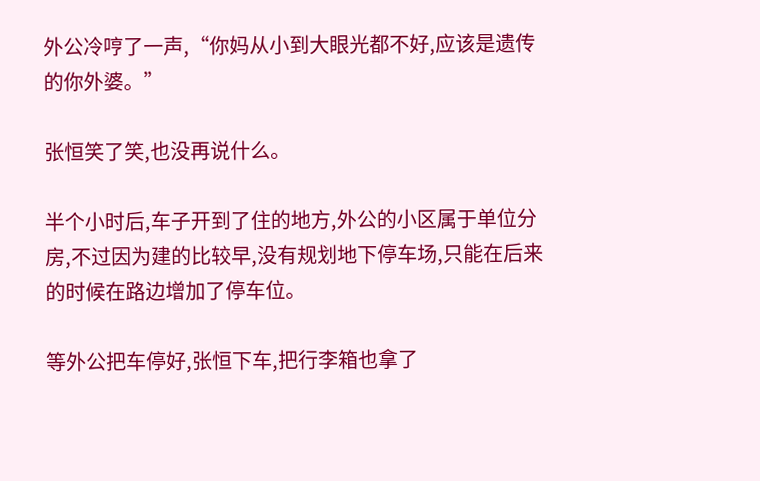外公冷哼了一声,“你妈从小到大眼光都不好,应该是遗传的你外婆。”

张恒笑了笑,也没再说什么。

半个小时后,车子开到了住的地方,外公的小区属于单位分房,不过因为建的比较早,没有规划地下停车场,只能在后来的时候在路边增加了停车位。

等外公把车停好,张恒下车,把行李箱也拿了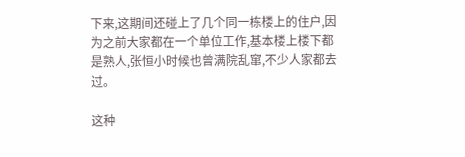下来,这期间还碰上了几个同一栋楼上的住户,因为之前大家都在一个单位工作,基本楼上楼下都是熟人,张恒小时候也曾满院乱窜,不少人家都去过。

这种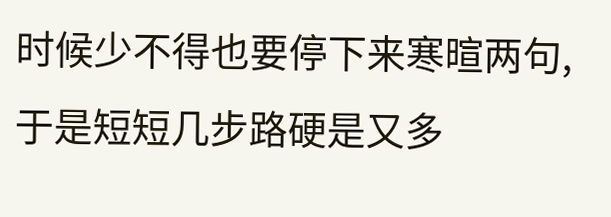时候少不得也要停下来寒暄两句,于是短短几步路硬是又多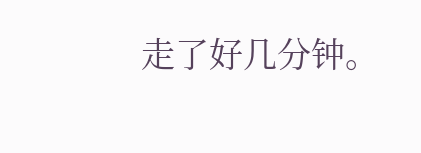走了好几分钟。